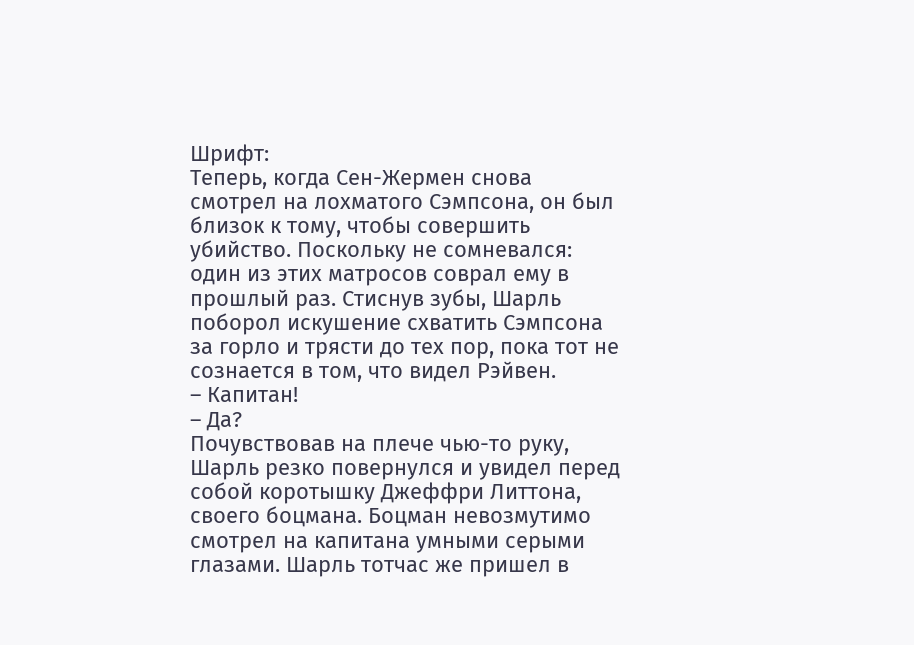Шрифт:
Теперь, когда Сен-Жермен снова смотрел на лохматого Сэмпсона, он был близок к тому, чтобы совершить убийство. Поскольку не сомневался: один из этих матросов соврал ему в прошлый раз. Стиснув зубы, Шарль поборол искушение схватить Сэмпсона за горло и трясти до тех пор, пока тот не сознается в том, что видел Рэйвен.
– Капитан!
– Да?
Почувствовав на плече чью-то руку, Шарль резко повернулся и увидел перед собой коротышку Джеффри Литтона, своего боцмана. Боцман невозмутимо смотрел на капитана умными серыми глазами. Шарль тотчас же пришел в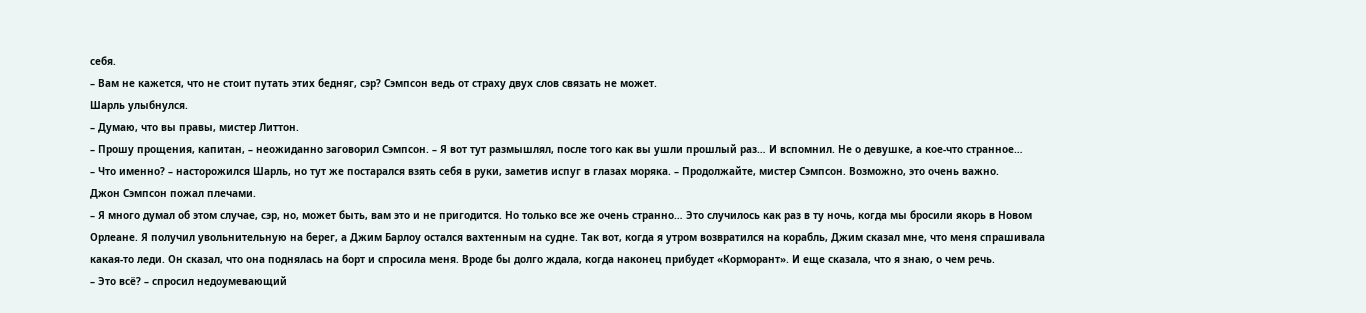себя.
– Вам не кажется, что не стоит путать этих бедняг, сэр? Сэмпсон ведь от страху двух слов связать не может.
Шарль улыбнулся.
– Думаю, что вы правы, мистер Литтон.
– Прошу прощения, капитан, – неожиданно заговорил Сэмпсон. – Я вот тут размышлял, после того как вы ушли прошлый раз… И вспомнил. Не о девушке, а кое-что странное…
– Что именно? – насторожился Шарль, но тут же постарался взять себя в руки, заметив испуг в глазах моряка. – Продолжайте, мистер Сэмпсон. Возможно, это очень важно.
Джон Сэмпсон пожал плечами.
– Я много думал об этом случае, сэр, но, может быть, вам это и не пригодится. Но только все же очень странно… Это случилось как раз в ту ночь, когда мы бросили якорь в Новом Орлеане. Я получил увольнительную на берег, а Джим Барлоу остался вахтенным на судне. Так вот, когда я утром возвратился на корабль, Джим сказал мне, что меня спрашивала какая-то леди. Он сказал, что она поднялась на борт и спросила меня. Вроде бы долго ждала, когда наконец прибудет «Корморант». И еще сказала, что я знаю, о чем речь.
– Это всё? – спросил недоумевающий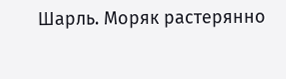Шарль. Моряк растерянно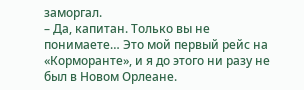заморгал.
– Да, капитан. Только вы не понимаете… Это мой первый рейс на «Корморанте», и я до этого ни разу не был в Новом Орлеане.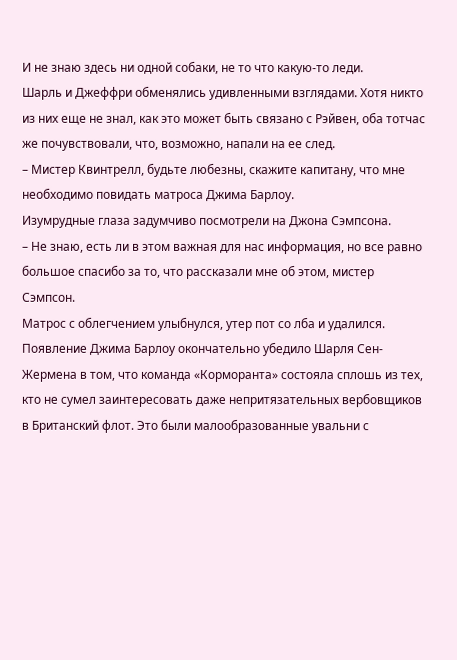И не знаю здесь ни одной собаки, не то что какую-то леди.
Шарль и Джеффри обменялись удивленными взглядами. Хотя никто из них еще не знал, как это может быть связано с Рэйвен, оба тотчас же почувствовали, что, возможно, напали на ее след.
– Мистер Квинтрелл, будьте любезны, скажите капитану, что мне необходимо повидать матроса Джима Барлоу.
Изумрудные глаза задумчиво посмотрели на Джона Сэмпсона.
– Не знаю, есть ли в этом важная для нас информация, но все равно большое спасибо за то, что рассказали мне об этом, мистер Сэмпсон.
Матрос с облегчением улыбнулся, утер пот со лба и удалился.
Появление Джима Барлоу окончательно убедило Шарля Сен-Жермена в том, что команда «Корморанта» состояла сплошь из тех, кто не сумел заинтересовать даже непритязательных вербовщиков в Британский флот. Это были малообразованные увальни с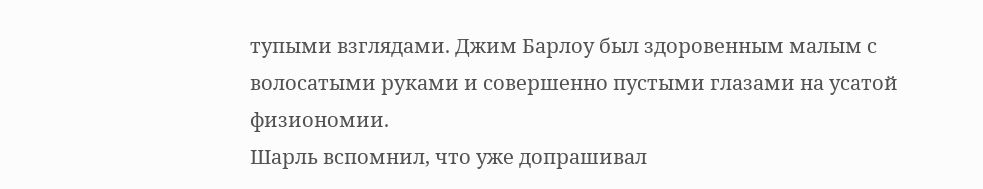тупыми взглядами. Джим Барлоу был здоровенным малым с волосатыми руками и совершенно пустыми глазами на усатой физиономии.
Шарль вспомнил, что уже допрашивал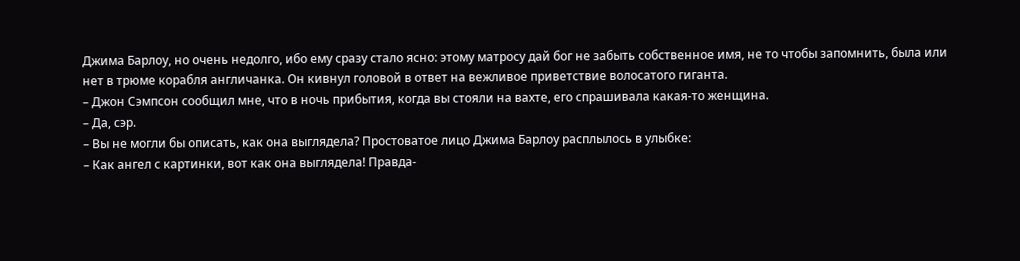Джима Барлоу, но очень недолго, ибо ему сразу стало ясно: этому матросу дай бог не забыть собственное имя, не то чтобы запомнить, была или нет в трюме корабля англичанка. Он кивнул головой в ответ на вежливое приветствие волосатого гиганта.
– Джон Сэмпсон сообщил мне, что в ночь прибытия, когда вы стояли на вахте, его спрашивала какая-то женщина.
– Да, сэр.
– Вы не могли бы описать, как она выглядела? Простоватое лицо Джима Барлоу расплылось в улыбке:
– Как ангел с картинки, вот как она выглядела! Правда-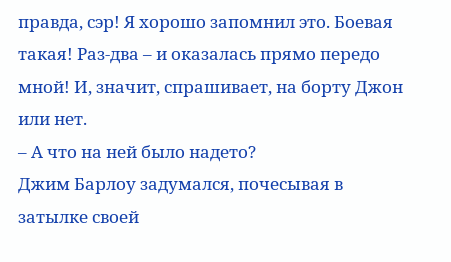правда, сэр! Я хорошо запомнил это. Боевая такая! Раз-два – и оказалась прямо передо мной! И, значит, спрашивает, на борту Джон или нет.
– А что на ней было надето?
Джим Барлоу задумался, почесывая в затылке своей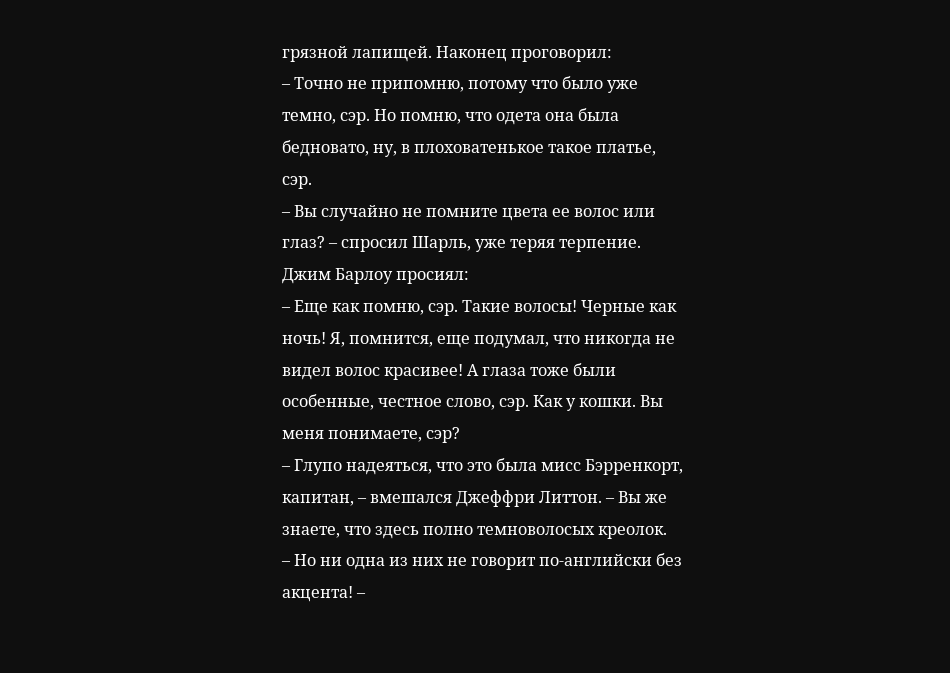грязной лапищей. Наконец проговорил:
– Точно не припомню, потому что было уже темно, сэр. Но помню, что одета она была бедновато, ну, в плоховатенькое такое платье, сэр.
– Вы случайно не помните цвета ее волос или глаз? – спросил Шарль, уже теряя терпение.
Джим Барлоу просиял:
– Еще как помню, сэр. Такие волосы! Черные как ночь! Я, помнится, еще подумал, что никогда не видел волос красивее! А глаза тоже были особенные, честное слово, сэр. Как у кошки. Вы меня понимаете, сэр?
– Глупо надеяться, что это была мисс Бэрренкорт, капитан, – вмешался Джеффри Литтон. – Вы же знаете, что здесь полно темноволосых креолок.
– Но ни одна из них не говорит по-английски без акцента! –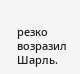резко возразил Шарль.